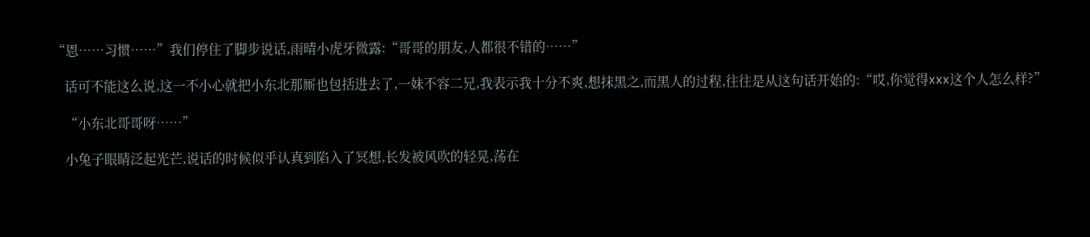“恩……习惯……”我们停住了脚步说话,雨晴小虎牙微露:“哥哥的朋友,人都很不错的……”

    话可不能这么说,这一不小心就把小东北那厮也包括进去了,一妹不容二兄,我表示我十分不爽,想抹黑之,而黑人的过程,往往是从这句话开始的:“哎,你觉得xxx这个人怎么样?”

    “小东北哥哥呀……”

    小兔子眼睛泛起光芒,说话的时候似乎认真到陷入了冥想,长发被风吹的轻晃,荡在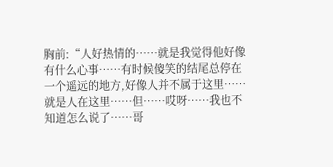胸前:“人好热情的……就是我觉得他好像有什么心事……有时候傻笑的结尾总停在一个遥远的地方,好像人并不属于这里……就是人在这里……但……哎呀……我也不知道怎么说了……哥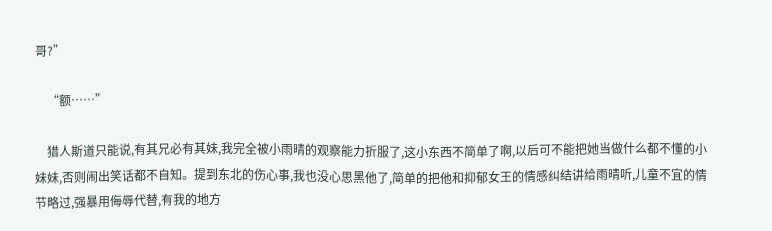哥?”

    “额……”

    猎人斯道只能说,有其兄必有其妹,我完全被小雨晴的观察能力折服了,这小东西不简单了啊,以后可不能把她当做什么都不懂的小妹妹,否则闹出笑话都不自知。提到东北的伤心事,我也没心思黑他了,简单的把他和抑郁女王的情感纠结讲给雨晴听,儿童不宜的情节略过,强暴用侮辱代替,有我的地方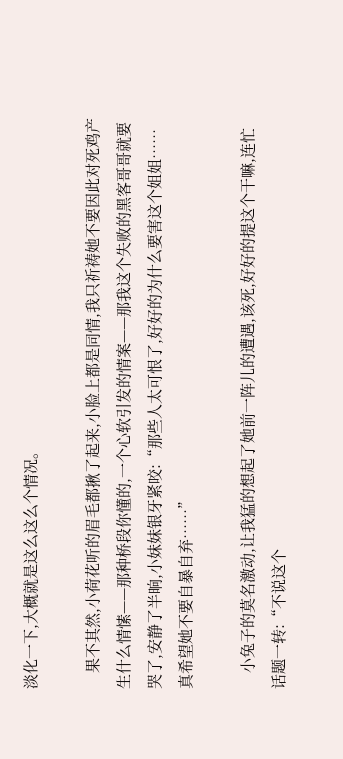淡化一下,大概就是这么这么个情况。

    果不其然,小荷花听的眉毛都揪了起来,小脸上都是同情,我只祈祷她不要因此对死鸡产生什么情愫——那种桥段你懂的,一个心软引发的情案——那我这个失败的黑客哥哥就要哭了,安静了半晌,小妹妹银牙紧咬:“那些人太可恨了,好好的为什么要害这个姐姐……真希望她不要自暴自弃……”

    小兔子的莫名激动,让我猛的想起了她前一阵儿的遭遇,该死,好好的提这个干嘛,连忙话题一转:“不说这个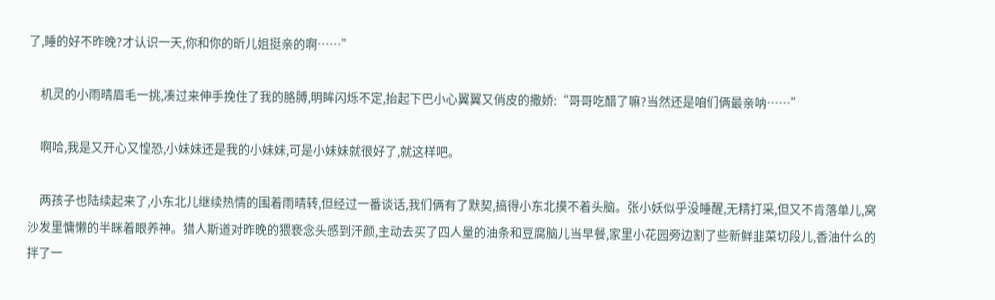了,睡的好不昨晚?才认识一天,你和你的昕儿姐挺亲的啊……”

    机灵的小雨晴眉毛一挑,凑过来伸手挽住了我的胳膊,明眸闪烁不定,抬起下巴小心翼翼又俏皮的撒娇:“哥哥吃醋了嘛?当然还是咱们俩最亲呐……”

    啊哈,我是又开心又惶恐,小妹妹还是我的小妹妹,可是小妹妹就很好了,就这样吧。

    两孩子也陆续起来了,小东北儿继续热情的围着雨晴转,但经过一番谈话,我们俩有了默契,搞得小东北摸不着头脑。张小妖似乎没睡醒,无精打采,但又不肯落单儿,窝沙发里慵懒的半眯着眼养神。猎人斯道对昨晚的猥亵念头感到汗颜,主动去买了四人量的油条和豆腐脑儿当早餐,家里小花园旁边割了些新鲜韭菜切段儿,香油什么的拌了一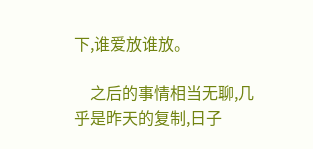下,谁爱放谁放。

    之后的事情相当无聊,几乎是昨天的复制,日子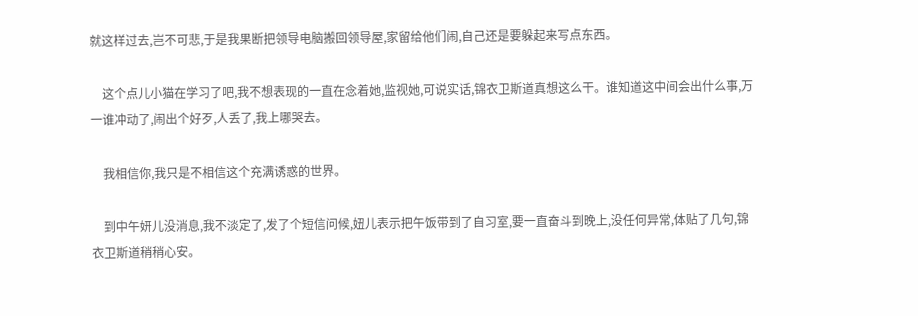就这样过去,岂不可悲,于是我果断把领导电脑搬回领导屋,家留给他们闹,自己还是要躲起来写点东西。

    这个点儿小猫在学习了吧,我不想表现的一直在念着她,监视她,可说实话,锦衣卫斯道真想这么干。谁知道这中间会出什么事,万一谁冲动了,闹出个好歹,人丢了,我上哪哭去。

    我相信你,我只是不相信这个充满诱惑的世界。

    到中午妍儿没消息,我不淡定了,发了个短信问候,妞儿表示把午饭带到了自习室,要一直奋斗到晚上,没任何异常,体贴了几句,锦衣卫斯道稍稍心安。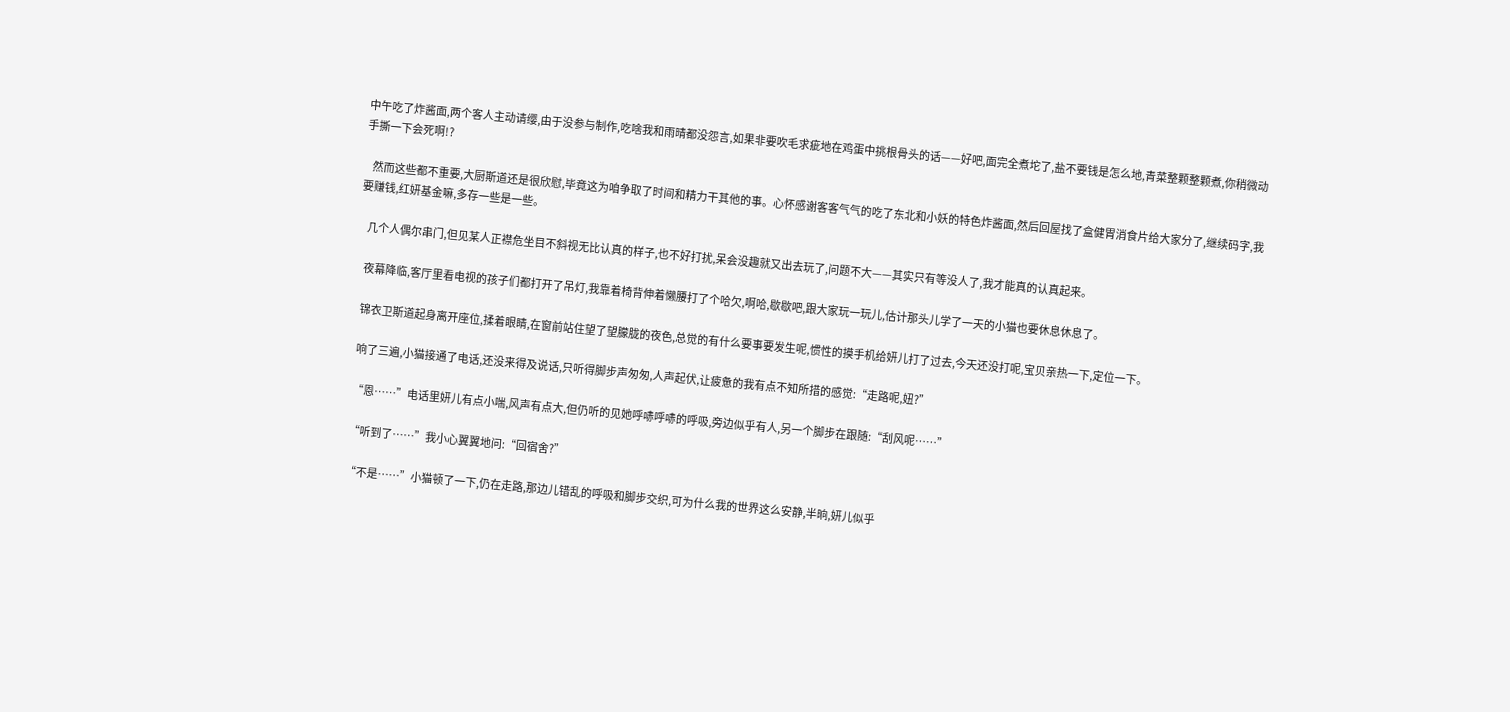中午吃了炸酱面,两个客人主动请缨,由于没参与制作,吃啥我和雨晴都没怨言,如果非要吹毛求疵地在鸡蛋中挑根骨头的话——好吧,面完全煮坨了,盐不要钱是怎么地,青菜整颗整颗煮,你稍微动手撕一下会死啊!?

    然而这些都不重要,大厨斯道还是很欣慰,毕竟这为咱争取了时间和精力干其他的事。心怀感谢客客气气的吃了东北和小妖的特色炸酱面,然后回屋找了盒健胃消食片给大家分了,继续码字,我要赚钱,红妍基金嘛,多存一些是一些。

    几个人偶尔串门,但见某人正襟危坐目不斜视无比认真的样子,也不好打扰,呆会没趣就又出去玩了,问题不大——其实只有等没人了,我才能真的认真起来。

    夜幕降临,客厅里看电视的孩子们都打开了吊灯,我靠着椅背伸着懒腰打了个哈欠,啊哈,歇歇吧,跟大家玩一玩儿,估计那头儿学了一天的小猫也要休息休息了。

    锦衣卫斯道起身离开座位,揉着眼睛,在窗前站住望了望朦胧的夜色,总觉的有什么要事要发生呢,惯性的摸手机给妍儿打了过去,今天还没打呢,宝贝亲热一下,定位一下。

    响了三遍,小猫接通了电话,还没来得及说话,只听得脚步声匆匆,人声起伏,让疲惫的我有点不知所措的感觉:“走路呢,妞?”

    “恩……”电话里妍儿有点小喘,风声有点大,但仍听的见她呼哧呼哧的呼吸,旁边似乎有人,另一个脚步在跟随:“刮风呢……”

    “听到了……”我小心翼翼地问:“回宿舍?”

    “不是……”小猫顿了一下,仍在走路,那边儿错乱的呼吸和脚步交织,可为什么我的世界这么安静,半晌,妍儿似乎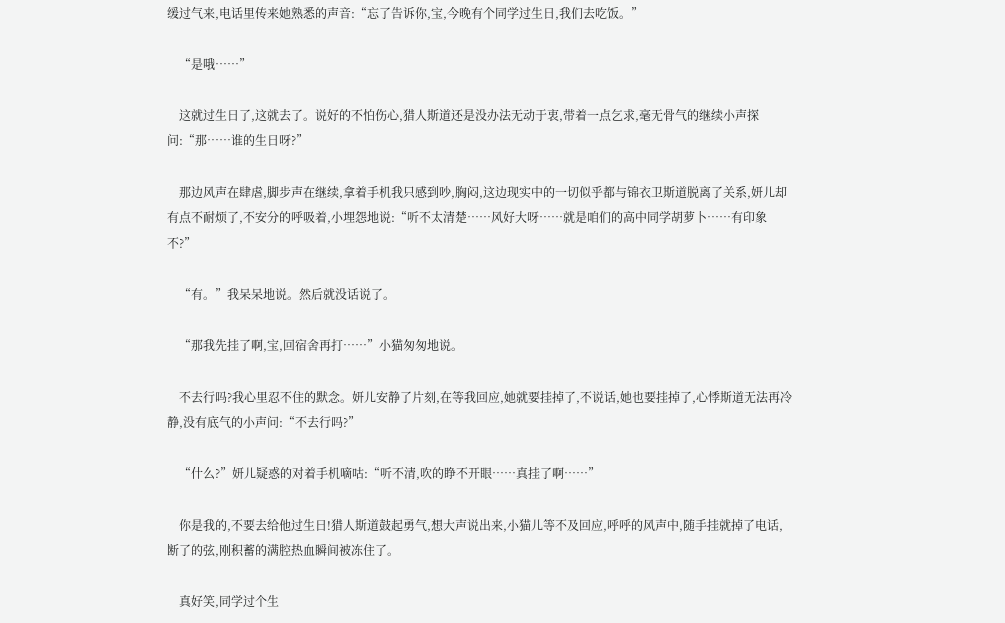缓过气来,电话里传来她熟悉的声音:“忘了告诉你,宝,今晚有个同学过生日,我们去吃饭。”

    “是哦……”

    这就过生日了,这就去了。说好的不怕伤心,猎人斯道还是没办法无动于衷,带着一点乞求,毫无骨气的继续小声探问:“那……谁的生日呀?”

    那边风声在肆虐,脚步声在继续,拿着手机我只感到吵,胸闷,这边现实中的一切似乎都与锦衣卫斯道脱离了关系,妍儿却有点不耐烦了,不安分的呼吸着,小埋怨地说:“听不太清楚……风好大呀……就是咱们的高中同学胡萝卜……有印象不?”

    “有。”我呆呆地说。然后就没话说了。

    “那我先挂了啊,宝,回宿舍再打……”小猫匆匆地说。

    不去行吗?我心里忍不住的默念。妍儿安静了片刻,在等我回应,她就要挂掉了,不说话,她也要挂掉了,心悸斯道无法再冷静,没有底气的小声问:“不去行吗?”

    “什么?”妍儿疑惑的对着手机嘀咕:“听不清,吹的睁不开眼……真挂了啊……”

    你是我的,不要去给他过生日!猎人斯道鼓起勇气,想大声说出来,小猫儿等不及回应,呼呼的风声中,随手挂就掉了电话,断了的弦,刚积蓄的满腔热血瞬间被冻住了。

    真好笑,同学过个生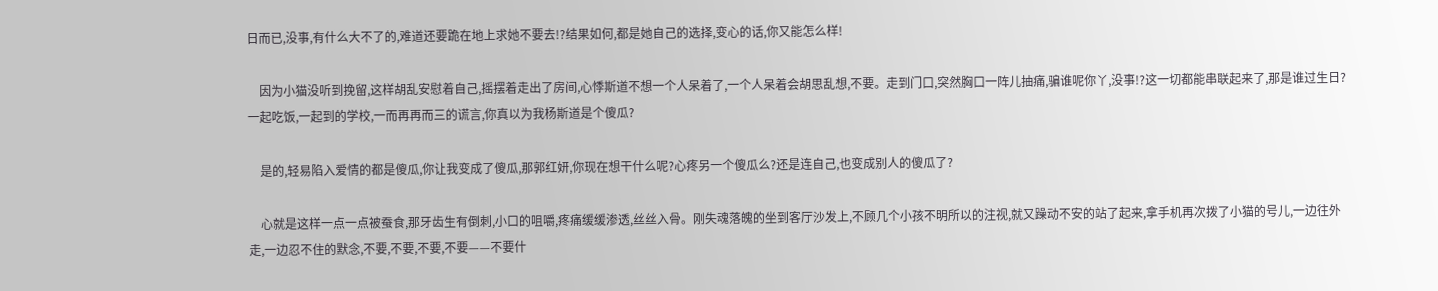日而已,没事,有什么大不了的,难道还要跪在地上求她不要去!?结果如何,都是她自己的选择,变心的话,你又能怎么样!

    因为小猫没听到挽留,这样胡乱安慰着自己,摇摆着走出了房间,心悸斯道不想一个人呆着了,一个人呆着会胡思乱想,不要。走到门口,突然胸口一阵儿抽痛,骗谁呢你丫,没事!?这一切都能串联起来了,那是谁过生日?一起吃饭,一起到的学校,一而再再而三的谎言,你真以为我杨斯道是个傻瓜?

    是的,轻易陷入爱情的都是傻瓜,你让我变成了傻瓜,那郭红妍,你现在想干什么呢?心疼另一个傻瓜么?还是连自己,也变成别人的傻瓜了?

    心就是这样一点一点被蚕食,那牙齿生有倒刺,小口的咀嚼,疼痛缓缓渗透,丝丝入骨。刚失魂落魄的坐到客厅沙发上,不顾几个小孩不明所以的注视,就又躁动不安的站了起来,拿手机再次拨了小猫的号儿,一边往外走,一边忍不住的默念,不要,不要,不要,不要——不要什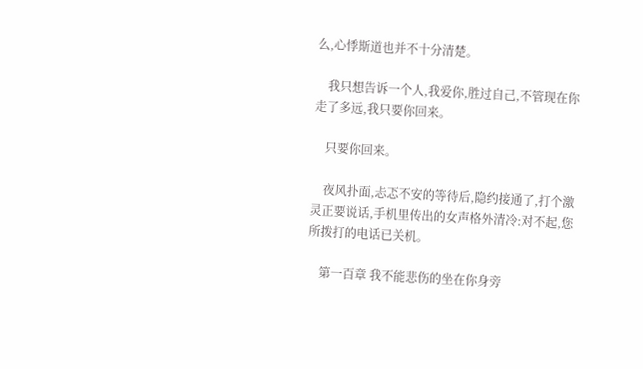么,心悸斯道也并不十分清楚。

    我只想告诉一个人,我爱你,胜过自己,不管现在你走了多远,我只要你回来。

    只要你回来。

    夜风扑面,忐忑不安的等待后,隐约接通了,打个激灵正要说话,手机里传出的女声格外清冷:对不起,您所拨打的电话已关机。

    第一百章 我不能悲伤的坐在你身旁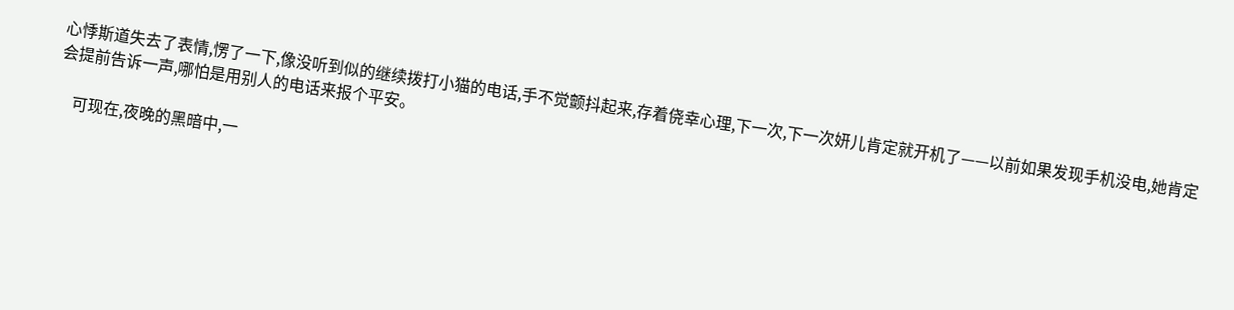心悸斯道失去了表情,愣了一下,像没听到似的继续拨打小猫的电话,手不觉颤抖起来,存着侥幸心理,下一次,下一次妍儿肯定就开机了——以前如果发现手机没电,她肯定会提前告诉一声,哪怕是用别人的电话来报个平安。

    可现在,夜晚的黑暗中,一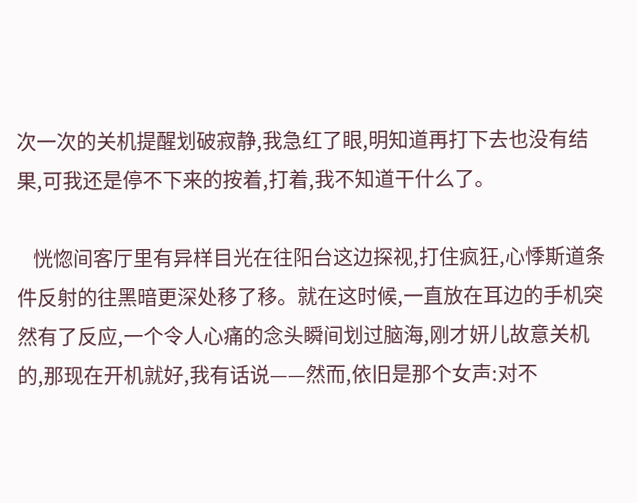次一次的关机提醒划破寂静,我急红了眼,明知道再打下去也没有结果,可我还是停不下来的按着,打着,我不知道干什么了。

    恍惚间客厅里有异样目光在往阳台这边探视,打住疯狂,心悸斯道条件反射的往黑暗更深处移了移。就在这时候,一直放在耳边的手机突然有了反应,一个令人心痛的念头瞬间划过脑海,刚才妍儿故意关机的,那现在开机就好,我有话说——然而,依旧是那个女声:对不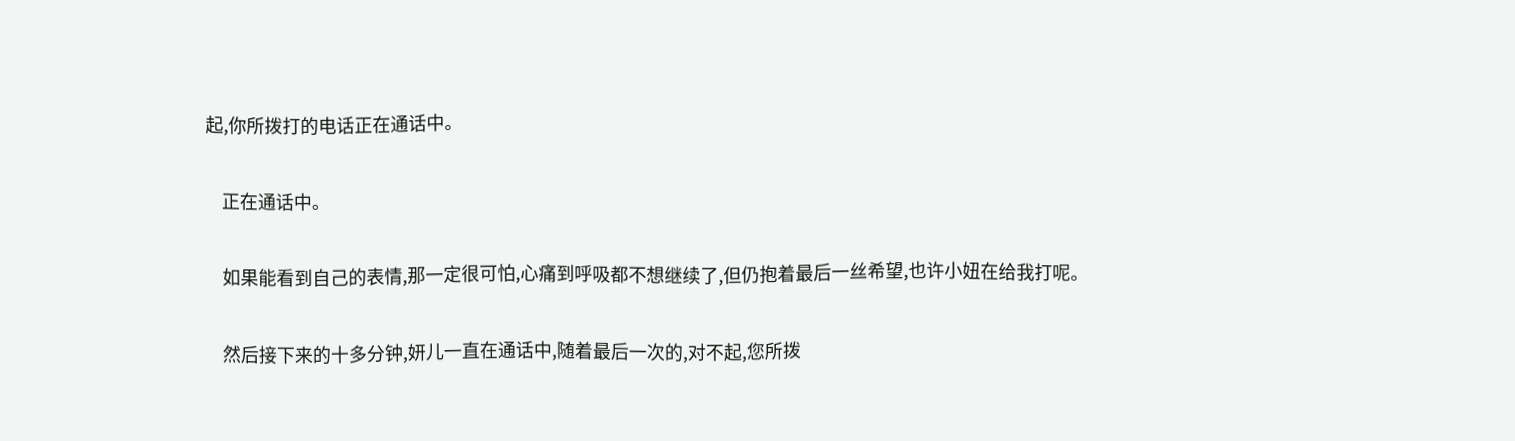起,你所拨打的电话正在通话中。

    正在通话中。

    如果能看到自己的表情,那一定很可怕,心痛到呼吸都不想继续了,但仍抱着最后一丝希望,也许小妞在给我打呢。

    然后接下来的十多分钟,妍儿一直在通话中,随着最后一次的,对不起,您所拨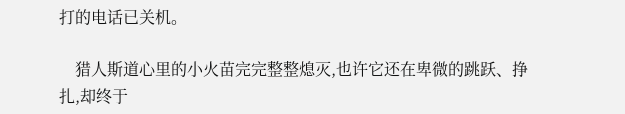打的电话已关机。

    猎人斯道心里的小火苗完完整整熄灭,也许它还在卑微的跳跃、挣扎,却终于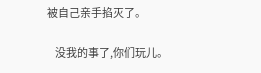被自己亲手掐灭了。

    没我的事了,你们玩儿。